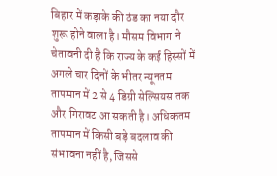बिहार में कड़ाके की ठंड का नया दौर शुरू होने वाला है। मौसम विभाग ने चेतावनी दी है कि राज्य के कई हिस्सों में अगले चार दिनों के भीतर न्यूनतम तापमान में 2 से 4 डिग्री सेल्सियस तक और गिरावट आ सकती है। अधिकतम तापमान में किसी बड़े बदलाव की संभावना नहीं है, जिससे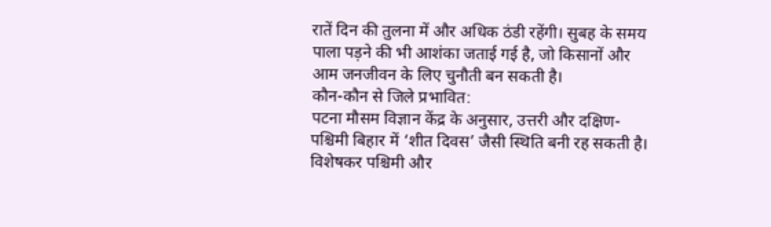रातें दिन की तुलना में और अधिक ठंडी रहेंगी। सुबह के समय पाला पड़ने की भी आशंका जताई गई है, जो किसानों और आम जनजीवन के लिए चुनौती बन सकती है।
कौन-कौन से जिले प्रभावित:
पटना मौसम विज्ञान केंद्र के अनुसार, उत्तरी और दक्षिण-पश्चिमी बिहार में ‘शीत दिवस’ जैसी स्थिति बनी रह सकती है। विशेषकर पश्चिमी और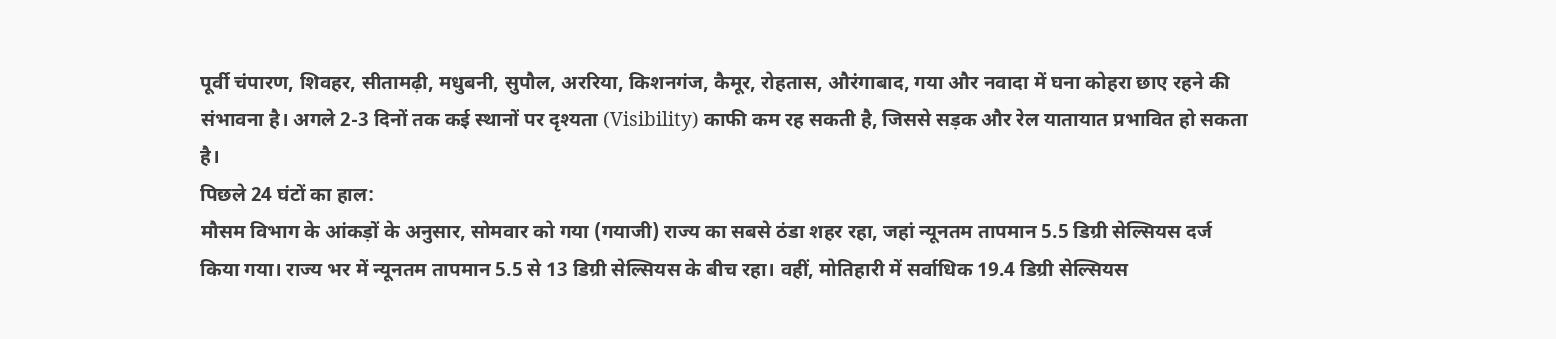पूर्वी चंपारण, शिवहर, सीतामढ़ी, मधुबनी, सुपौल, अररिया, किशनगंज, कैमूर, रोहतास, औरंगाबाद, गया और नवादा में घना कोहरा छाए रहने की संभावना है। अगले 2-3 दिनों तक कई स्थानों पर दृश्यता (Visibility) काफी कम रह सकती है, जिससे सड़क और रेल यातायात प्रभावित हो सकता है।
पिछले 24 घंटों का हाल:
मौसम विभाग के आंकड़ों के अनुसार, सोमवार को गया (गयाजी) राज्य का सबसे ठंडा शहर रहा, जहां न्यूनतम तापमान 5.5 डिग्री सेल्सियस दर्ज किया गया। राज्य भर में न्यूनतम तापमान 5.5 से 13 डिग्री सेल्सियस के बीच रहा। वहीं, मोतिहारी में सर्वाधिक 19.4 डिग्री सेल्सियस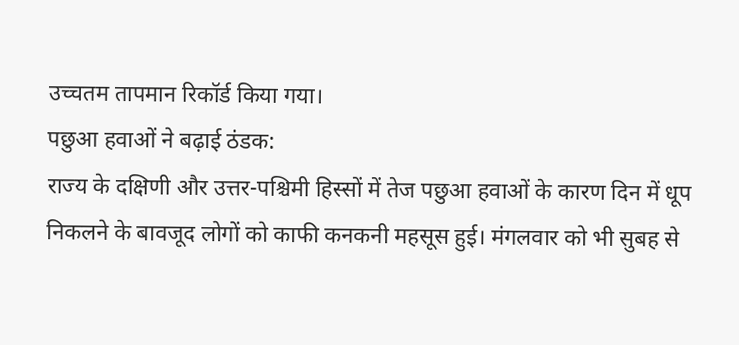उच्चतम तापमान रिकॉर्ड किया गया।
पछुआ हवाओं ने बढ़ाई ठंडक:
राज्य के दक्षिणी और उत्तर-पश्चिमी हिस्सों में तेज पछुआ हवाओं के कारण दिन में धूप निकलने के बावजूद लोगों को काफी कनकनी महसूस हुई। मंगलवार को भी सुबह से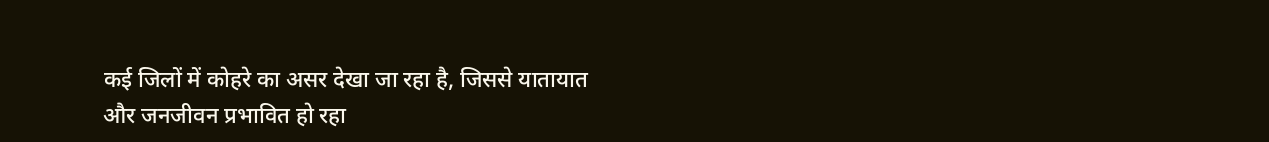कई जिलों में कोहरे का असर देखा जा रहा है, जिससे यातायात और जनजीवन प्रभावित हो रहा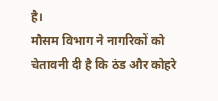है।
मौसम विभाग ने नागरिकों को चेतावनी दी है कि ठंड और कोहरे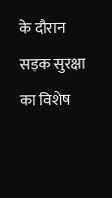के दौरान सड़क सुरक्षा का विशेष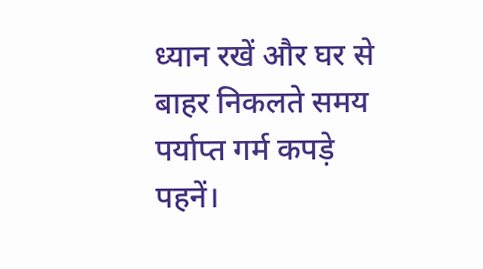ध्यान रखें और घर से बाहर निकलते समय पर्याप्त गर्म कपड़े पहनें।